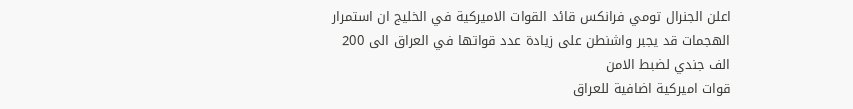اعلن الجنرال تومي فرانكس قائد القوات الاميركية في الخليج ان استمرار الهجمات قد يجبر واشنطن على زيادة عدد قواتها في العراق الى 200 الف جندي لضبط الامن
قوات اميركية اضافية للعراق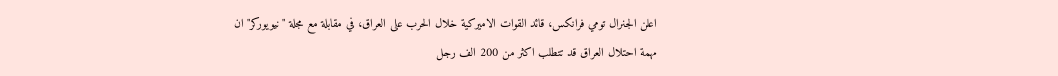اعلن الجنرال تومي فرانكس، قائد القوات الاميركية خلال الحرب على العراق، في مقابلة مع مجلة "نيويوركر" ان مهمة احتلال العراق قد تتطلب اكثر من 200 الف رجل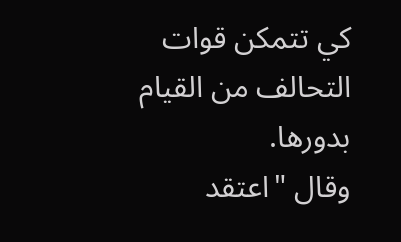كي تتمكن قوات التحالف من القيام بدورها.
وقال "اعتقد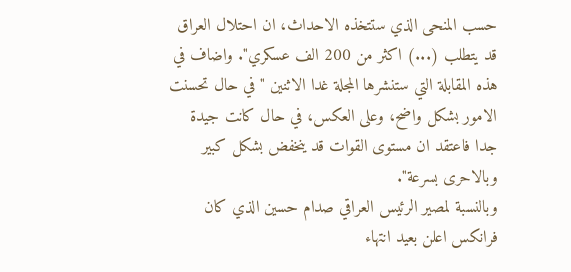حسب المنحى الذي ستتخذه الاحداث، ان احتلال العراق قد يتطلب (...) اكثر من 200 الف عسكري". واضاف في هذه المقابلة التي ستنشرها المجلة غدا الاثنين "في حال تحسنت الامور بشكل واضح، وعلى العكس، في حال كانت جيدة جدا فاعتقد ان مستوى القوات قد ينخفض بشكل كبير وبالاحرى بسرعة".
وبالنسبة لمصير الرئيس العراقي صدام حسين الذي كان فرانكس اعلن بعيد انتهاء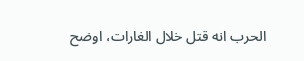الحرب انه قتل خلال الغارات، اوضح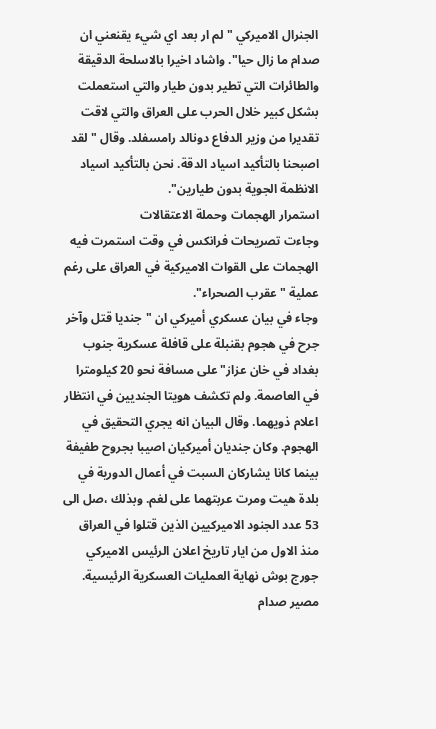الجنرال الاميركي "لم ار بعد اي شيء يقنعني ان صدام ما زال حيا". واشاد اخيرا بالاسلحة الدقيقة والطائرات التي تطير بدون طيار والتي استعملت بشكل كبير خلال الحرب على العراق والتي لاقت تقديرا من وزير الدفاع دونالد رامسفلد. وقال "لقد اصبحنا بالتأكيد اسياد الدقة. نحن بالتأكيد اسياد الانظمة الجوية بدون طيارين".
استمرار الهجمات وحملة الاعتقالات
وجاءت تصريحات فرانكس في وقت استمرت فيه الهجمات على القوات الاميركية في العراق على رغم عملية " عقرب الصحراء".
وجاء في بيان عسكري أميركي ان "جنديا قتل وآخر جرح في هجوم بقنبلة على قافلة عسكرية جنوب بغداد في خان عزاز" على مسافة نحو 20 كيلومترا في العاصمة. ولم تكشف هويتا الجنديين في انتظار اعلام ذويهما. وقال البيان انه يجري التحقيق في الهجوم. وكان جنديان أميركيان اصيبا بجروح طفيفة بينما كانا يشاركان السبت في أعمال الدورية في بلدة هيت ومرت عربتهما على لغم. وبذلك ،صل الى 53 عدد الجنود الاميركيين الذين قتلوا في العراق منذ الاول من ايار تاريخ اعلان الرئيس الاميركي جورج بوش نهاية العمليات العسكرية الرئيسية.
مصير صدام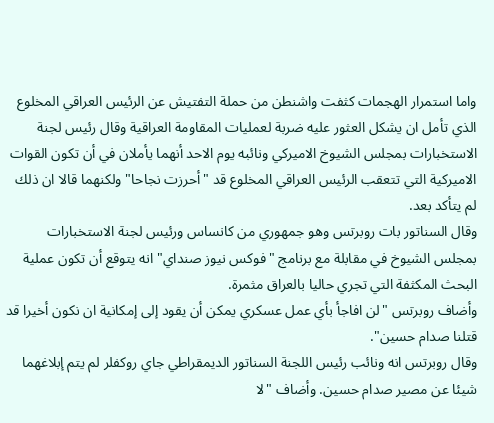واما استمرار الهجمات كثفت واشنطن من حملة التفتيش عن الرئيس العراقي المخلوع الذي تأمل ان يشكل العثور عليه ضربة لعمليات المقاومة العراقية وقال رئيس لجنة الاستخبارات بمجلس الشيوخ الاميركي ونائبه يوم الاحد أنهما يأملان في أن تكون القوات الاميركية التي تتعقب الرئيس العراقي المخلوع قد "أحرزت نجاحا" ولكنهما قالا ان ذلك لم يتأكد بعد.
وقال السناتور بات روبرتس وهو جمهوري من كانساس ورئيس لجنة الاستخبارات بمجلس الشيوخ في مقابلة مع برنامج "فوكس نيوز صنداي" انه يتوقع أن تكون عملية البحث المكثفة التي تجري حاليا بالعراق مثمرة.
وأضاف روبرتس "لن افاجأ بأي عمل عسكري يمكن أن يقود إلى إمكانية ان نكون أخيرا قد قتلنا صدام حسين".
وقال روبرتس انه ونائب رئيس اللجنة السناتور الديمقراطي جاي روكفلر لم يتم إبلاغهما شيئا عن مصير صدام حسين. وأضاف "لا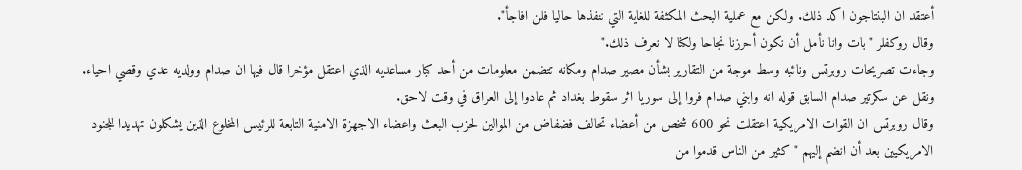أعتقد ان البنتاجون اكد ذلك. ولكن مع عملية البحث المكثفة للغاية التي ننفذها حاليا فلن افاجأ".
وقال روكفلر "بات وانا نأمل أن نكون أحرزنا نجاحا ولكنا لا نعرف ذلك."
وجاءت تصريحات روبرتس ونائبه وسط موجة من التقارير بشأن مصير صدام ومكانه تتضمن معلومات من أحد كبار مساعديه الذي اعتقل مؤخرا قال فيها ان صدام وولديه عدي وقصي احياء. ونقل عن سكرتير صدام السابق قوله انه وابني صدام فروا إلى سوريا اثر سقوط بغداد ثم عادوا إلى العراق في وقت لاحق.
وقال روبرتس ان القوات الامريكية اعتقلت نحو 600 شخص من أعضاء تحالف فضفاض من الموالين لحزب البعث واعضاء الاجهزة الامنية التابعة للرئيس المخلوع الذين يشكلون تهديدا للجنود الامريكيين بعد أن انضم إليهم "كثير من الناس قدموا من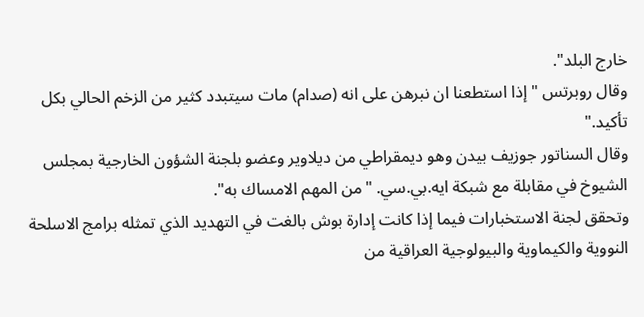خارج البلد".
وقال روبرتس "إذا استطعنا ان نبرهن على انه (صدام) مات سيتبدد كثير من الزخم الحالي بكل تأكيد."
وقال السناتور جوزيف بيدن وهو ديمقراطي من ديلاوير وعضو بلجنة الشؤون الخارجية بمجلس الشيوخ في مقابلة مع شبكة ايه.بي.سي. "من المهم الامساك به".
وتحقق لجنة الاستخبارات فيما إذا كانت إدارة بوش بالغت في التهديد الذي تمثله برامج الاسلحة النووية والكيماوية والبيولوجية العراقية من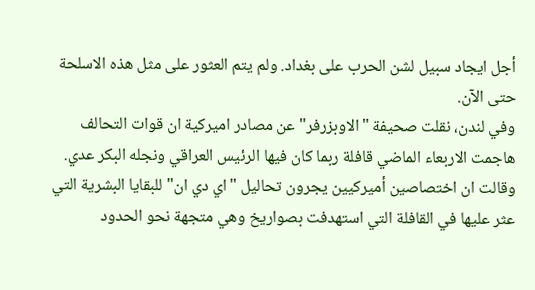أجل ايجاد سبيل لشن الحرب على بغداد. ولم يتم العثور على مثل هذه الاسلحة حتى الآن.
وفي لندن، نقلت صحيفة "الاوبزرفر" عن مصادر اميركية ان قوات التحالف هاجمت الاربعاء الماضي قافلة ربما كان فيها الرئيس العراقي ونجله البكر عدي. وقالت ان اختصاصين أميركيين يجرون تحاليل "اي دي ان" للبقايا البشرية التي عثر عليها في القافلة التي استهدفت بصواريخ وهي متجهة نحو الحدود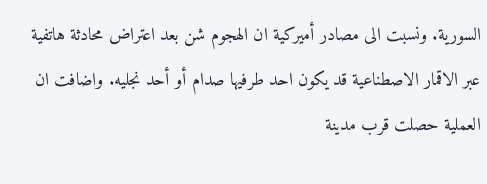السورية. ونسبت الى مصادر أميركية ان الهجوم شن بعد اعتراض محادثة هاتفية عبر الاقمار الاصطناعية قد يكون احد طرفيها صدام أو أحد نجليه. واضافت ان العملية حصلت قرب مدينة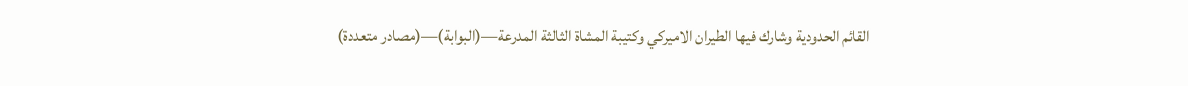القائم الحدودية وشارك فيها الطيران الاميركي وكتيبة المشاة الثالثة المدرعة—(البوابة)—(مصادر متعددة)